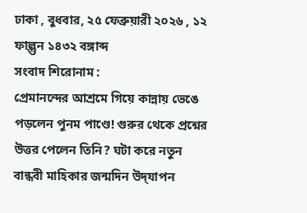ঢাকা , বুধবার, ২৫ ফেব্রুয়ারী ২০২৬ , ১২ ফাল্গুন ১৪৩২ বঙ্গাব্দ
সংবাদ শিরোনাম :
প্রেমানন্দের আশ্রমে গিয়ে কান্নায় ভেঙে পড়লেন পুনম পাণ্ডে! গুরুর থেকে প্রশ্নের উত্তর পেলেন তিনি? ঘটা করে নতুন বান্ধবী মাহিকার জন্মদিন উদ্‌যাপন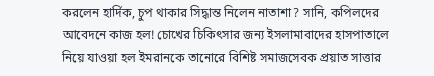করলেন হার্দিক, চুপ থাকার সিদ্ধান্ত নিলেন নাতাশা? সানি, কপিলদের আবেদনে কাজ হল! চোখের চিকিৎসার জন্য ইসলামাবাদের হাসপাতালে নিয়ে যাওয়া হল ইমরানকে তানোরে বিশিষ্ট সমাজসেবক প্রয়াত সাত্তার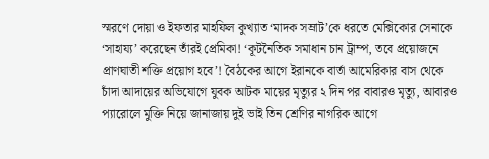স্মরণে দোয়া ও ইফতার মাহফিল কুখ্যাত ‘মাদক সম্রাট’কে ধরতে মেক্সিকোর সেনাকে ‘সাহায্য’ করেছেন তাঁরই প্রেমিকা! ‘কূটনৈতিক সমাধান চান ট্রাম্প, তবে প্রয়োজনে প্রাণঘাতী শক্তি প্রয়োগ হবে’! বৈঠকের আগে ইরানকে বার্তা আমেরিকার বাস থেকে চাঁদা আদায়ের অভিযোগে যুবক আটক মায়ের মৃত্যুর ২ দিন পর বাবারও মৃত্যু, আবারও প্যারোলে মুক্তি নিয়ে জানাজায় দুই ভাই তিন শ্রেণির নাগরিক আগে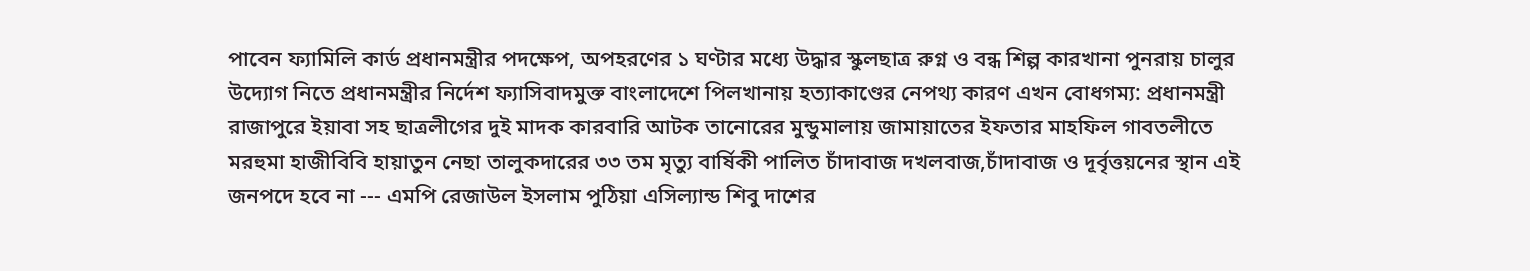পাবেন ফ্যামিলি কার্ড প্রধানমন্ত্রীর পদক্ষেপ, অপহরণের ১ ঘণ্টার মধ্যে উদ্ধার স্কুলছাত্র রুগ্ন ও বন্ধ শিল্প কারখানা পুনরায় চালুর উদ্যোগ নিতে প্রধানমন্ত্রীর নির্দেশ ফ্যাসিবাদমুক্ত বাংলাদেশে পিলখানায় হত্যাকাণ্ডের নেপথ্য কারণ এখন বোধগম্য: প্রধানমন্ত্রী রাজাপুরে ইয়াবা সহ ছাত্রলীগের দুই মাদক কারবারি আটক তানোরের মুন্ডুমালায় জামায়াতের ইফতার মাহফিল গাবতলীতে মরহুমা হাজীবিবি হায়াতুন নেছা তালুকদারের ৩৩ তম মৃত্যু বার্ষিকী পালিত চাঁদাবাজ দখলবাজ,চাঁদাবাজ ও দূর্বৃত্তয়নের স্থান এই জনপদে হবে না --- এমপি রেজাউল ইসলাম পুঠিয়া এসিল্যান্ড শিবু দাশের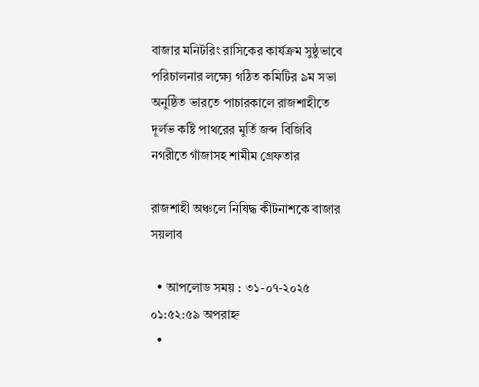বাজার মনিটরিং রাসিকের কার্যক্রম সুষ্ঠুভাবে পরিচালনার লক্ষ্যে গঠিত কমিটির ৯ম সভা অনুষ্ঠিত ভারতে পাচারকালে রাজশাহীতে দূর্লভ কষ্টি পাথরের মুর্তি জব্দ বিজিবি নগরীতে গাঁজাসহ শামীম গ্রেফতার

রাজশাহী অঞ্চলে নিষিদ্ধ কীটনাশকে বাজার সয়লাব

  • আপলোড সময় : ৩১-০৭-২০২৫ ০১:৫২:৫৯ অপরাহ্ন
  •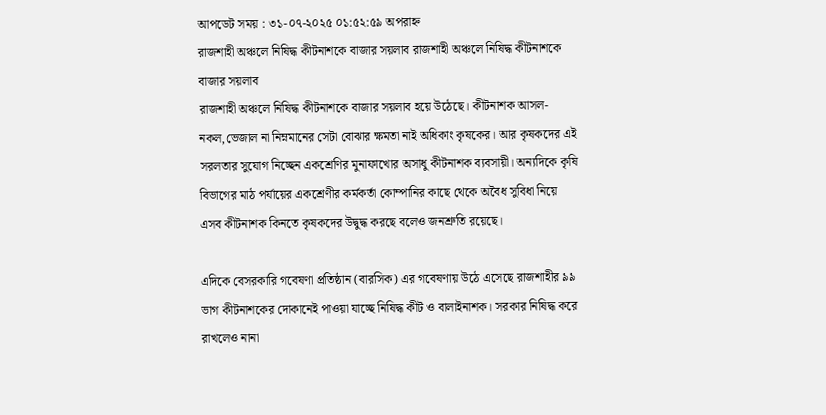আপডেট সময় : ৩১-০৭-২০২৫ ০১:৫২:৫৯ অপরাহ্ন
রাজশাহী অঞ্চলে নিষিদ্ধ কীটনাশকে বাজার সয়লাব রাজশাহী অঞ্চলে নিষিদ্ধ কীটনাশকে বাজার সয়লাব
রাজশাহী অঞ্চলে নিষিদ্ধ কীটনাশকে বাজার সয়লাব হয়ে উঠেছে। কীটনাশক আসল-নকল,ভেজাল না নিম্নমানের সেটা বোঝার ক্ষমতা নাই অধিকাং কৃষকের। আর কৃষকদের এই সরলতার সুযোগ নিচ্ছেন একশ্রেণির মুনাফাখোর অসাধু কীটনাশক ব্যবসায়ী। অন্যদিকে কৃষি বিভাগের মাঠ পর্যায়ের একশ্রেণীর কর্মকর্তা কোম্পানির কাছে থেকে অবৈধ সুবিধা নিয়ে এসব কীটনাশক কিনতে কৃষকদের উদ্বুদ্ধ করছে বলেও জনশ্রুতি রয়েছে।

এদিকে বেসরকারি গবেষণা প্রতিষ্ঠান (বারসিক) এর গবেষণায় উঠে এসেছে রাজশাহীর ৯৯ ভাগ কীটনাশকের দোকানেই পাওয়া যাচ্ছে নিষিদ্ধ কীট ও বালাইনাশক। সরকার নিষিদ্ধ করে রাখলেও নানা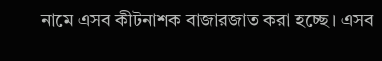নামে এসব কীটনাশক বাজারজাত করা হচ্ছে। এসব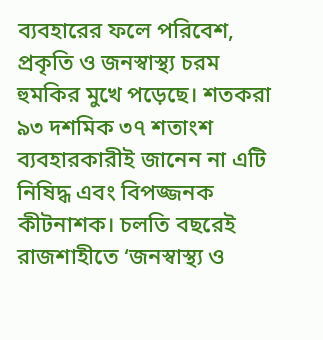ব্যবহারের ফলে পরিবেশ, প্রকৃতি ও জনস্বাস্থ্য চরম হুমকির মুখে পড়েছে। শতকরা ৯৩ দশমিক ৩৭ শতাংশ ব্যবহারকারীই জানেন না এটি নিষিদ্ধ এবং বিপজ্জনক কীটনাশক। চলতি বছরেই রাজশাহীতে ‘জনস্বাস্থ্য ও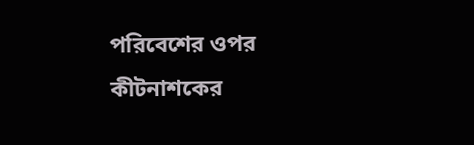পরিবেশের ওপর কীটনাশকের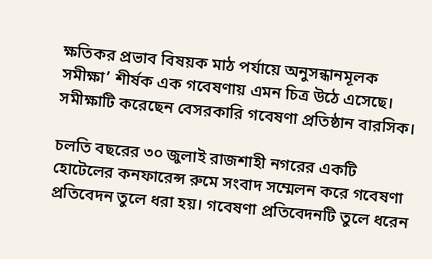ক্ষতিকর প্রভাব বিষয়ক মাঠ পর্যায়ে অনুসন্ধানমূলক সমীক্ষা’ শীর্ষক এক গবেষণায় এমন চিত্র উঠে এসেছে। সমীক্ষাটি করেছেন বেসরকারি গবেষণা প্রতিষ্ঠান বারসিক।

চলতি বছরের ৩০ জুলাই রাজশাহী নগরের একটি হোটেলের কনফারেন্স রুমে সংবাদ সম্মেলন করে গবেষণা প্রতিবেদন তুলে ধরা হয়। গবেষণা প্রতিবেদনটি তুলে ধরেন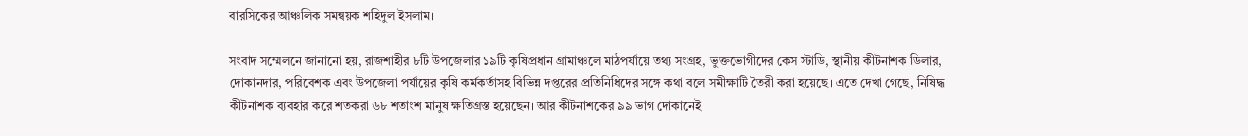বারসিকের আঞ্চলিক সমন্বয়ক শহিদুল ইসলাম।

সংবাদ সম্মেলনে জানানো হয়, রাজশাহীর ৮টি উপজেলার ১৯টি কৃষিপ্রধান গ্রামাঞ্চলে মাঠপর্যায়ে তথ্য সংগ্রহ, ভুক্তভোগীদের কেস স্টাডি, স্থানীয় কীটনাশক ডিলার, দোকানদার, পরিবেশক এবং উপজেলা পর্যায়ের কৃষি কর্মকর্তাসহ বিভিন্ন দপ্তরের প্রতিনিধিদের সঙ্গে কথা বলে সমীক্ষাটি তৈরী করা হয়েছে। এতে দেখা গেছে, নিষিদ্ধ কীটনাশক ব্যবহার করে শতকরা ৬৮ শতাংশ মানুষ ক্ষতিগ্রস্ত হয়েছেন। আর কীটনাশকের ৯৯ ভাগ দোকানেই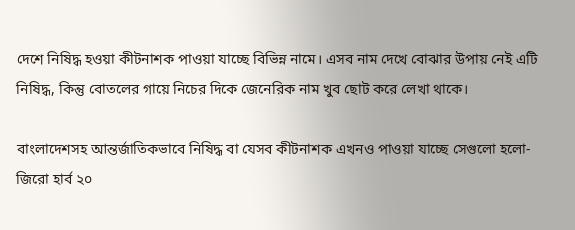দেশে নিষিদ্ধ হওয়া কীটনাশক পাওয়া যাচ্ছে বিভিন্ন নামে। এসব নাম দেখে বোঝার উপায় নেই এটি নিষিদ্ধ, কিন্তু বোতলের গায়ে নিচের দিকে জেনেরিক নাম খুব ছোট করে লেখা থাকে।

বাংলাদেশসহ আন্তর্জাতিকভাবে নিষিদ্ধ বা যেসব কীটনাশক এখনও পাওয়া যাচ্ছে সেগুলো হলো- জিরো হার্ব ২০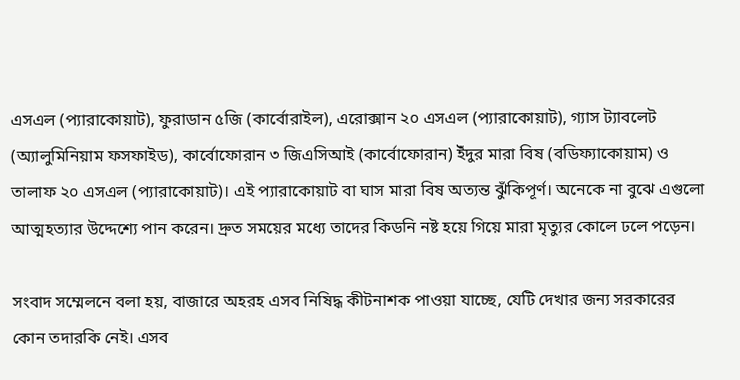এসএল (প্যারাকোয়াট), ফুরাডান ৫জি (কার্বোরাইল), এরোক্সান ২০ এসএল (প্যারাকোয়াট), গ্যাস ট্যাবলেট (অ্যালুমিনিয়াম ফসফাইড), কার্বোফোরান ৩ জিএসিআই (কার্বোফোরান) ইঁদুর মারা বিষ (বডিফ্যাকোয়াম) ও তালাফ ২০ এসএল (প্যারাকোয়াট)। এই প্যারাকোয়াট বা ঘাস মারা বিষ অত্যন্ত ঝুঁকিপূর্ণ। অনেকে না বুঝে এগুলো আত্মহত্যার উদ্দেশ্যে পান করেন। দ্রুত সময়ের মধ্যে তাদের কিডনি নষ্ট হয়ে গিয়ে মারা মৃত্যুর কোলে ঢলে পড়েন।

সংবাদ সম্মেলনে বলা হয়, বাজারে অহরহ এসব নিষিদ্ধ কীটনাশক পাওয়া যাচ্ছে, যেটি দেখার জন্য সরকারের কোন তদারকি নেই। এসব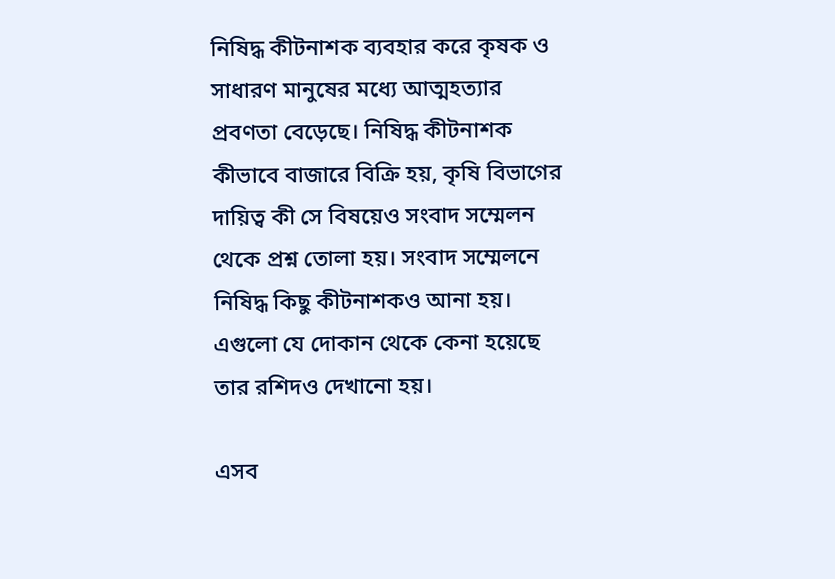নিষিদ্ধ কীটনাশক ব্যবহার করে কৃষক ও সাধারণ মানুষের মধ্যে আত্মহত্যার প্রবণতা বেড়েছে। নিষিদ্ধ কীটনাশক কীভাবে বাজারে বিক্রি হয়, কৃষি বিভাগের দায়িত্ব কী সে বিষয়েও সংবাদ সম্মেলন থেকে প্রশ্ন তোলা হয়। সংবাদ সম্মেলনে নিষিদ্ধ কিছু কীটনাশকও আনা হয়। এগুলো যে দোকান থেকে কেনা হয়েছে তার রশিদও দেখানো হয়।

এসব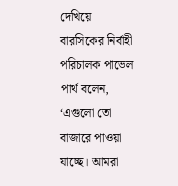দেখিয়ে বারসিকের নির্বাহী পরিচালক পাভেল পার্থ বলেন, ‘এগুলো তো বাজারে পাওয়া যাচ্ছে। আমরা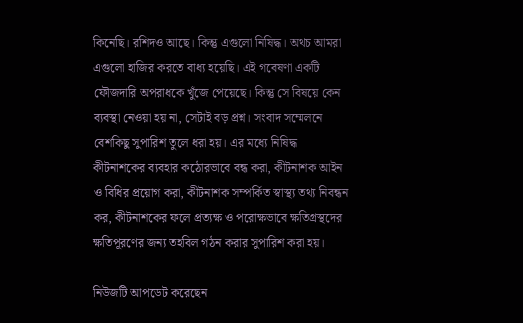কিনেছি। রশিদও আছে। কিন্তু এগুলো নিষিদ্ধ। অথচ আমরা এগুলো হাজির করতে বাধ্য হয়েছি। এই গবেষণা একটি ফৌজদারি অপরাধকে খুঁজে পেয়েছে। কিন্তু সে বিষয়ে কেন ব্যবস্থা নেওয়া হয় না, সেটাই বড় প্রশ্ন। সংবাদ সম্মেলনে বেশকিছু সুপারিশ তুলে ধরা হয়। এর মধ্যে নিষিদ্ধ কীটনাশকের ব্যবহার কঠোরভাবে বন্ধ করা, কীটনাশক আইন ও বিধির প্রয়োগ করা, কীটনাশক সম্পর্কিত স্বাস্থ্য তথ্য নিবন্ধন কর, কীটনাশকের ফলে প্রত্যক্ষ ও পরোক্ষভাবে ক্ষতিগ্রস্থদের ক্ষতিপূরণের জন্য তহবিল গঠন করার সুপারিশ করা হয়।

নিউজটি আপডেট করেছেন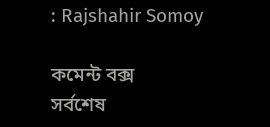: Rajshahir Somoy

কমেন্ট বক্স
সর্বশেষ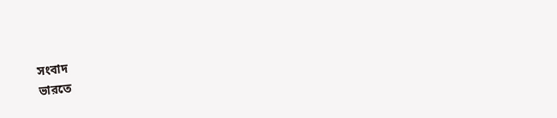সংবাদ
ভারতে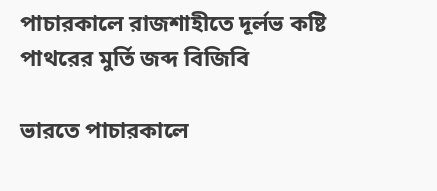পাচারকালে রাজশাহীতে দূর্লভ কষ্টি পাথরের মুর্তি জব্দ বিজিবি

ভারতে পাচারকালে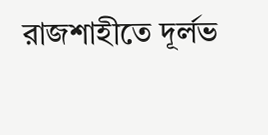রাজশাহীতে দূর্লভ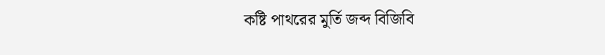কষ্টি পাথরের মুর্তি জব্দ বিজিবি